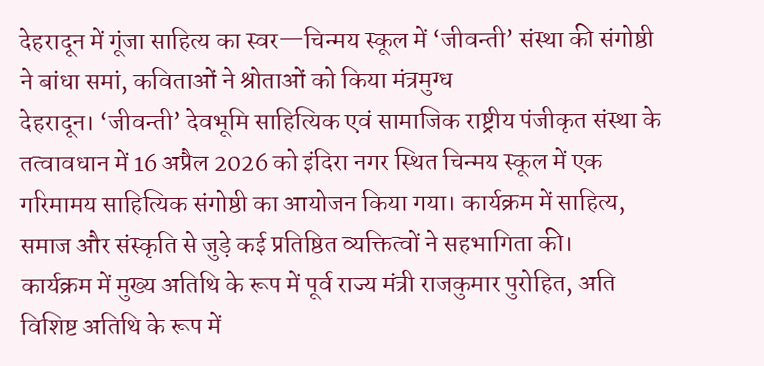देहरादून में गूंजा साहित्य का स्वर—चिन्मय स्कूल में ‘जीवन्ती’ संस्था की संगोष्ठी ने बांधा समां, कविताओं ने श्रोताओं को किया मंत्रमुग्ध
देहरादून। ‘जीवन्ती’ देवभूमि साहित्यिक एवं सामाजिक राष्ट्रीय पंजीकृत संस्था के तत्वावधान में 16 अप्रैल 2026 को इंदिरा नगर स्थित चिन्मय स्कूल में एक गरिमामय साहित्यिक संगोष्ठी का आयोजन किया गया। कार्यक्रम में साहित्य, समाज और संस्कृति से जुड़े कई प्रतिष्ठित व्यक्तित्वों ने सहभागिता की।
कार्यक्रम में मुख्य अतिथि के रूप में पूर्व राज्य मंत्री राजकुमार पुरोहित, अति विशिष्ट अतिथि के रूप में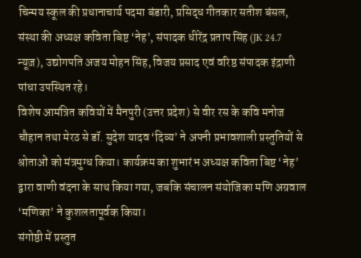चिन्मय स्कूल की प्रधानाचार्य पदमा बंडारी, प्रसिद्ध गीतकार सतीश बंसल, संस्था की अध्यक्ष कविता बिष्ट ‘नेह’, संपादक धीरेंद्र प्रताप सिंह (JK 24.7 न्यूज़), उद्योगपति अजय मोहन सिंह, विजय प्रसाद एवं वरिष्ठ संपादक इंद्राणी पांधा उपस्थित रहे।
विशेष आमंत्रित कवियों में मैनपुरी (उत्तर प्रदेश) से वीर रस के कवि मनोज चौहान तथा मेरठ से डॉ. सुदेश यादव ‘दिव्य’ ने अपनी प्रभावशाली प्रस्तुतियों से श्रोताओं को मंत्रमुग्ध किया। कार्यक्रम का शुभारंभ अध्यक्ष कविता बिष्ट ‘नेह’ द्वारा वाणी वंदना के साथ किया गया, जबकि संचालन संयोजिका मणि अग्रवाल ‘मणिका’ ने कुशलतापूर्वक किया।
संगोष्ठी में प्रस्तुत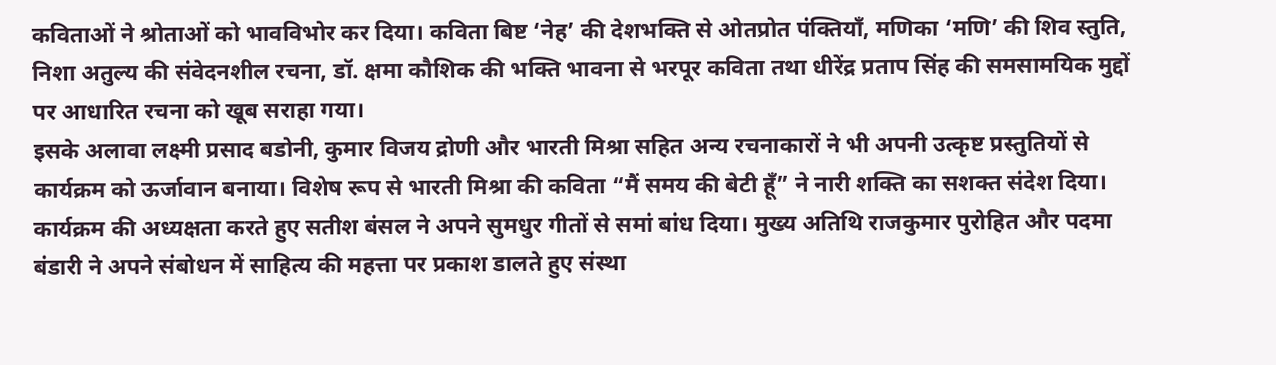कविताओं ने श्रोताओं को भावविभोर कर दिया। कविता बिष्ट ‘नेह’ की देशभक्ति से ओतप्रोत पंक्तियाँ, मणिका ‘मणि’ की शिव स्तुति, निशा अतुल्य की संवेदनशील रचना, डॉ. क्षमा कौशिक की भक्ति भावना से भरपूर कविता तथा धीरेंद्र प्रताप सिंह की समसामयिक मुद्दों पर आधारित रचना को खूब सराहा गया।
इसके अलावा लक्ष्मी प्रसाद बडोनी, कुमार विजय द्रोणी और भारती मिश्रा सहित अन्य रचनाकारों ने भी अपनी उत्कृष्ट प्रस्तुतियों से कार्यक्रम को ऊर्जावान बनाया। विशेष रूप से भारती मिश्रा की कविता “मैं समय की बेटी हूँ” ने नारी शक्ति का सशक्त संदेश दिया।
कार्यक्रम की अध्यक्षता करते हुए सतीश बंसल ने अपने सुमधुर गीतों से समां बांध दिया। मुख्य अतिथि राजकुमार पुरोहित और पदमा बंडारी ने अपने संबोधन में साहित्य की महत्ता पर प्रकाश डालते हुए संस्था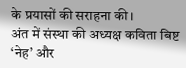के प्रयासों की सराहना की।
अंत में संस्था की अध्यक्ष कविता बिष्ट ‘नेह’ और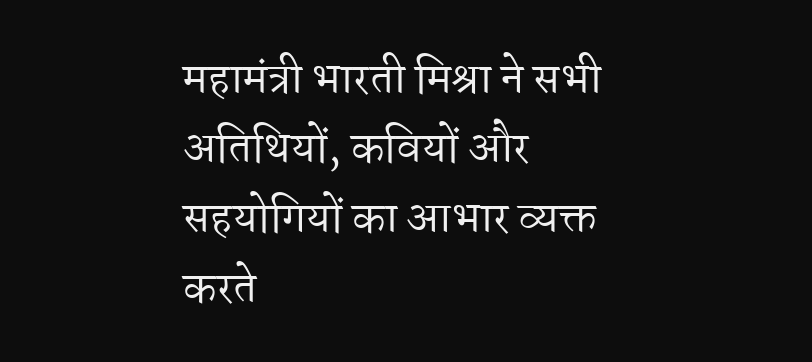महामंत्री भारती मिश्रा ने सभी अतिथियों, कवियों और सहयोगियों का आभार व्यक्त करते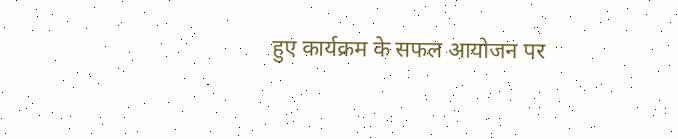हुए कार्यक्रम के सफल आयोजन पर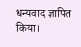धन्यवाद ज्ञापित किया।